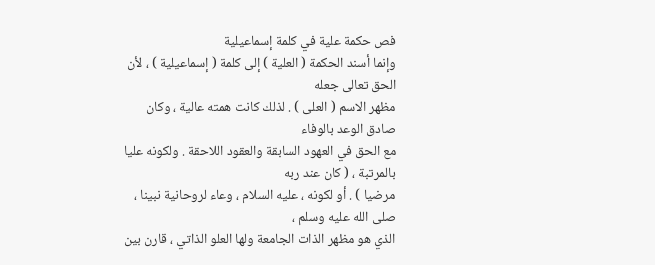فص حكمة علية في كلمة إسماعيلية
وإنما أسند الحكمة ( العلية ) إلى كلمة ( إسماعيلية ) ، لأن الحق تعالى جعله
مظهر الاسم ( العلى ) . لذلك كانت همته عالية ، وكان صادق الوعد بالوفاء
مع الحق في العهود السابقة والعقود اللاحقة . ولكونه عليا بالمرتبة ، ( كان عند ربه
مرضيا ) . أو لكونه ، عليه السلام ، وعاء لروحانية نبينا ، صلى الله عليه وسلم ،
الذي هو مظهر الذات الجامعة ولها العلو الذاتي ، قارن بين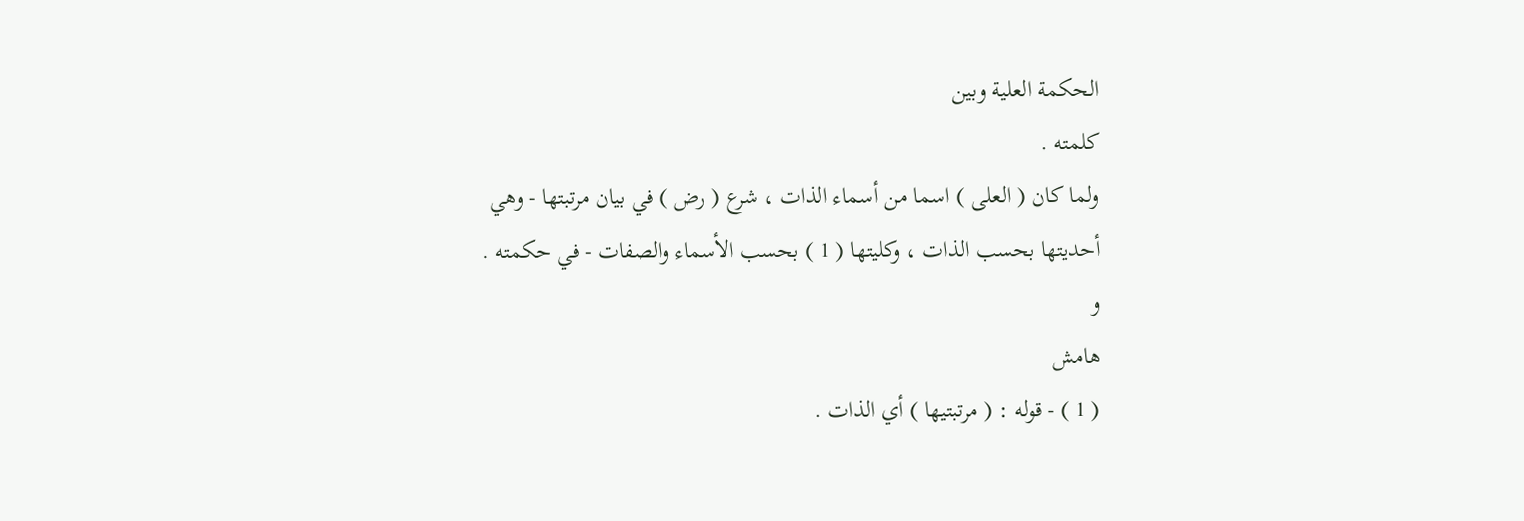الحكمة العلية وبين
كلمته .
ولما كان ( العلى ) اسما من أسماء الذات ، شرع ( رض ) في بيان مرتبتها - وهي
أحديتها بحسب الذات ، وكليتها ( 1 ) بحسب الأسماء والصفات - في حكمته .
و
هامش
( 1 ) - قوله : ( مرتبتيها ) أي الذات .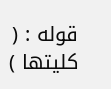قوله : ( كليتها )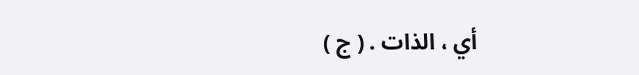أي ، الذات . ( ج )